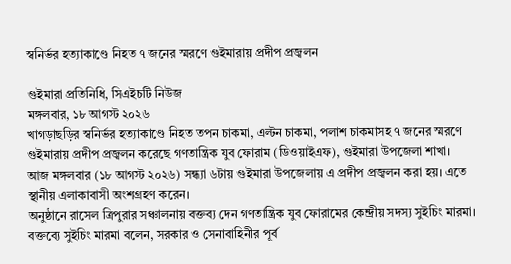স্বনির্ভর হত্যাকাণ্ডে নিহত ৭ জনের স্মরণে গুইমারায় প্রদীপ প্রজ্বলন

গুইমারা প্রতিনিধি, সিএইচটি নিউজ
মঙ্গলবার, ১৮ আগস্ট ২০২৬
খাগড়াছড়ির স্বনির্ভর হত্যাকাণ্ডে নিহত তপন চাকমা, এল্টন চাকমা, পলাশ চাকমাসহ ৭ জনের স্মরণে গুইমারায় প্রদীপ প্রজ্বলন করেছে গণতান্ত্রিক যুব ফোরাম (ডিওয়াইএফ), গুইমারা উপজেলা শাখা।
আজ মঙ্গলবার (১৮ আগস্ট ২০২৬) সন্ধ্যা ৬টায় গুইমারা উপজেলায় এ প্রদীপ প্রজ্বলন করা হয়। এতে স্থানীয় এলাকাবাসী অংশগ্রহণ করেন।
অনুষ্ঠানে রাসেল ত্রিপুরার সঞ্চালনায় বক্তব্য দেন গণতান্ত্রিক যুব ফোরামের কেন্দ্রীয় সদস্য সুইচিং মারমা।
বক্তব্যে সুইচিং মারমা বলেন, সরকার ও সেনাবাহিনীর পূর্ব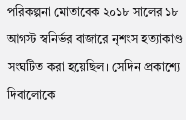পরিকল্পনা মোতাবেক ২০১৮ সালের ১৮ আগস্ট স্বনির্ভর বাজারে নৃশংস হত্যাকাণ্ড সংঘটিত করা হয়েছিল। সেদিন প্রকাশ্যে দিবালোকে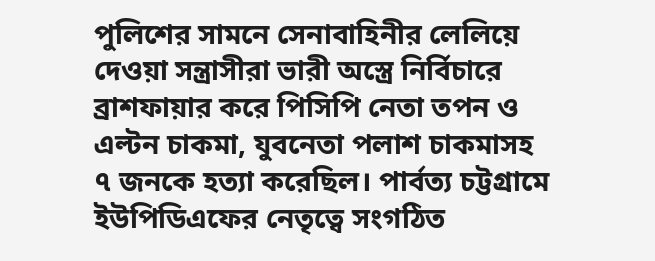পুলিশের সামনে সেনাবাহিনীর লেলিয়ে দেওয়া সন্ত্রাসীরা ভারী অস্ত্রে নির্বিচারে ব্রাশফায়ার করে পিসিপি নেতা তপন ও এল্টন চাকমা, যুবনেতা পলাশ চাকমাসহ ৭ জনকে হত্যা করেছিল। পার্বত্য চট্টগ্রামে ইউপিডিএফের নেতৃত্বে সংগঠিত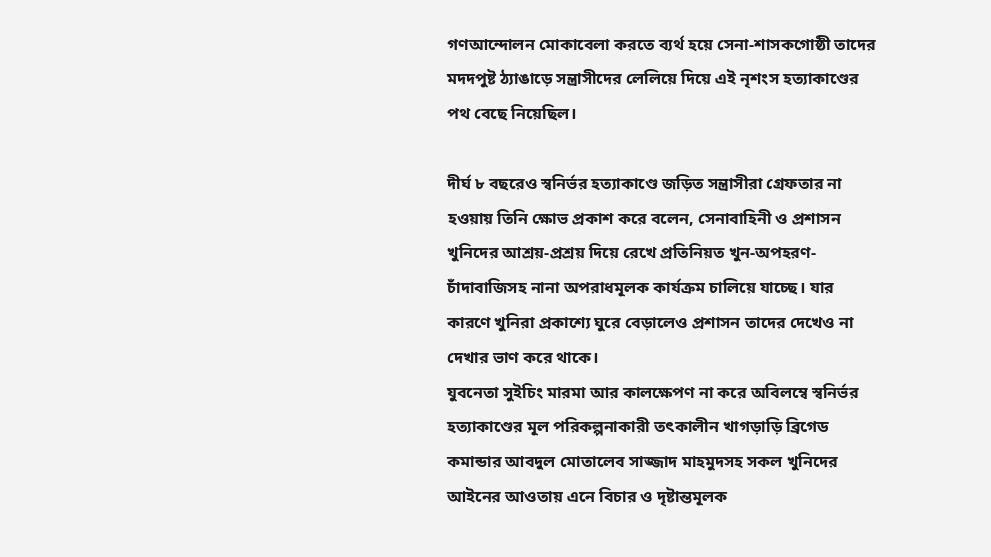গণআন্দোলন মোকাবেলা করতে ব্যর্থ হয়ে সেনা-শাসকগোষ্ঠী তাদের মদদপুষ্ট ঠ্যাঙাড়ে সন্ত্রাসীদের লেলিয়ে দিয়ে এই নৃশংস হত্যাকাণ্ডের পথ বেছে নিয়েছিল।

দীর্ঘ ৮ বছরেও স্বনির্ভর হত্যাকাণ্ডে জড়িত সন্ত্রাসীরা গ্রেফতার না হওয়ায় তিনি ক্ষোভ প্রকাশ করে বলেন, সেনাবাহিনী ও প্রশাসন খুনিদের আশ্রয়-প্রশ্রয় দিয়ে রেখে প্রতিনিয়ত খুন-অপহরণ-চাঁদাবাজিসহ নানা অপরাধমূলক কার্যক্রম চালিয়ে যাচ্ছে। যার কারণে খুনিরা প্রকাশ্যে ঘুরে বেড়ালেও প্রশাসন তাদের দেখেও না দেখার ভাণ করে থাকে।
যুবনেতা সুইচিং মারমা আর কালক্ষেপণ না করে অবিলম্বে স্বনির্ভর হত্যাকাণ্ডের মূল পরিকল্পনাকারী তৎকালীন খাগড়াড়ি ব্রিগেড কমান্ডার আবদুল মোতালেব সাজ্জাদ মাহমুদসহ সকল খুনিদের আইনের আওতায় এনে বিচার ও দৃষ্টান্তমূলক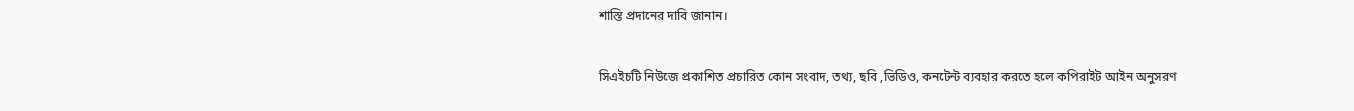শাস্তি প্রদানের দাবি জানান।


সিএইচটি নিউজে প্রকাশিত প্রচারিত কোন সংবাদ, তথ্য, ছবি ,ভিডিও, কনটেন্ট ব্যবহার করতে হলে কপিরাইট আইন অনুসরণ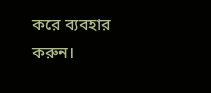করে ব্যবহার করুন।